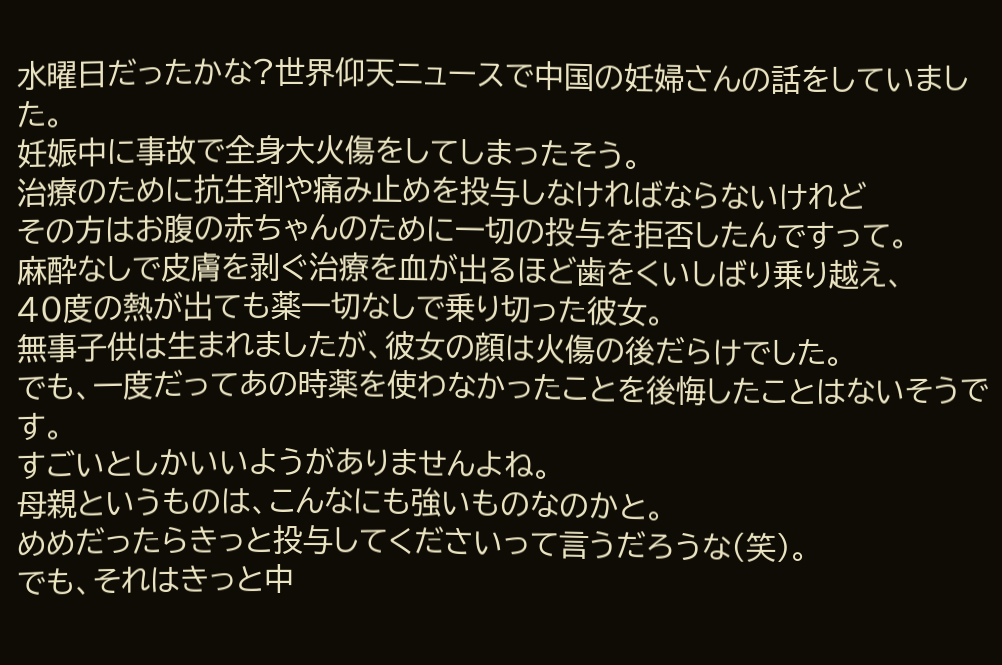水曜日だったかな?世界仰天ニュースで中国の妊婦さんの話をしていました。
妊娠中に事故で全身大火傷をしてしまったそう。
治療のために抗生剤や痛み止めを投与しなければならないけれど
その方はお腹の赤ちゃんのために一切の投与を拒否したんですって。
麻酔なしで皮膚を剥ぐ治療を血が出るほど歯をくいしばり乗り越え、
40度の熱が出ても薬一切なしで乗り切った彼女。
無事子供は生まれましたが、彼女の顔は火傷の後だらけでした。
でも、一度だってあの時薬を使わなかったことを後悔したことはないそうです。
すごいとしかいいようがありませんよね。
母親というものは、こんなにも強いものなのかと。
めめだったらきっと投与してくださいって言うだろうな(笑)。
でも、それはきっと中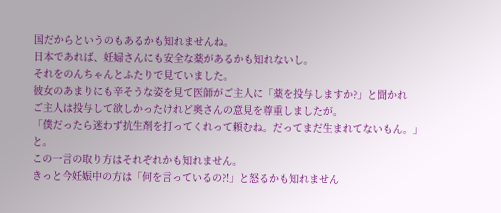国だからというのもあるかも知れませんね。
日本であれば、妊婦さんにも安全な薬があるかも知れないし。
それをのんちゃんとふたりで見ていました。
彼女のあまりにも辛そうな姿を見て医師がご主人に「薬を投与しますか?」と聞かれ
ご主人は投与して欲しかったけれど奥さんの意見を尊重しましたが。
「僕だったら迷わず抗生剤を打ってくれって頼むね。だってまだ生まれてないもん。」と。
この一言の取り方はそれぞれかも知れません。
きっと今妊娠中の方は「何を言っているの?!」と怒るかも知れません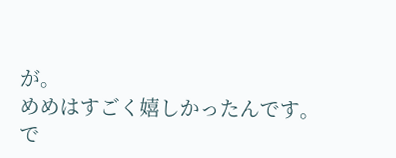が。
めめはすごく嬉しかったんです。
で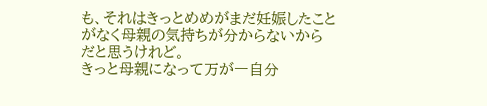も、それはきっとめめがまだ妊娠したことがなく母親の気持ちが分からないから
だと思うけれど。
きっと母親になって万が一自分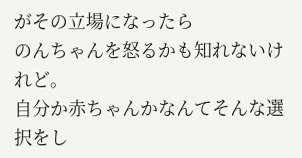がその立場になったら
のんちゃんを怒るかも知れないけれど。
自分か赤ちゃんかなんてそんな選択をし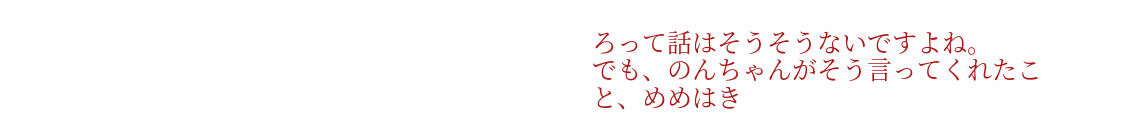ろって話はそうそうないですよね。
でも、のんちゃんがそう言ってくれたこと、めめはき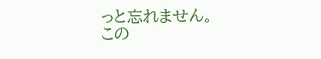っと忘れません。
この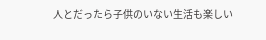人とだったら子供のいない生活も楽しい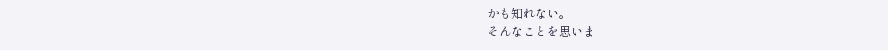かも知れない。
そんなことを思いま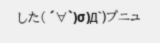した( ´∀`)σ)Д`)プニュ